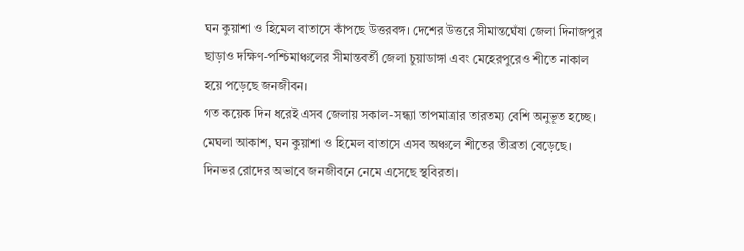ঘন কুয়াশা ও হিমেল বাতাসে কাঁপছে উত্তরবঙ্গ। দেশের উত্তরে সীমান্তঘেঁষা জেলা দিনাজপুর ছাড়াও দক্ষিণ-পশ্চিমাঞ্চলের সীমান্তবর্তী জেলা চুয়াডাঙ্গা এবং মেহেরপুরেও শীতে নাকাল হয়ে পড়েছে জনজীবন।
গত কয়েক দিন ধরেই এসব জেলায় সকাল-সন্ধ্যা তাপমাত্রার তারতম্য বেশি অনুভূত হচ্ছে। মেঘলা আকাশ, ঘন কুয়াশা ও হিমেল বাতাসে এসব অঞ্চলে শীতের তীব্রতা বেড়েছে।
দিনভর রোদের অভাবে জনজীবনে নেমে এসেছে স্থবিরতা।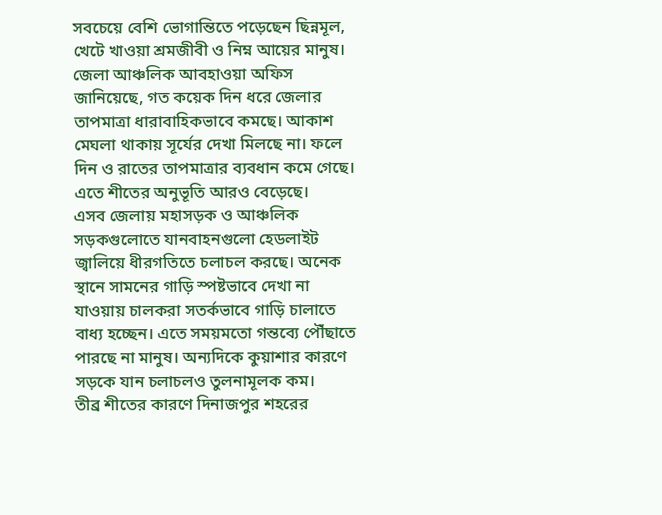সবচেয়ে বেশি ভোগান্তিতে পড়েছেন ছিন্নমূল, খেটে খাওয়া শ্রমজীবী ও নিম্ন আয়ের মানুষ।
জেলা আঞ্চলিক আবহাওয়া অফিস জানিয়েছে, গত কয়েক দিন ধরে জেলার তাপমাত্রা ধারাবাহিকভাবে কমছে। আকাশ মেঘলা থাকায় সূর্যের দেখা মিলছে না। ফলে দিন ও রাতের তাপমাত্রার ব্যবধান কমে গেছে। এতে শীতের অনুভূতি আরও বেড়েছে।
এসব জেলায় মহাসড়ক ও আঞ্চলিক সড়কগুলোতে যানবাহনগুলো হেডলাইট জ্বালিয়ে ধীরগতিতে চলাচল করছে। অনেক স্থানে সামনের গাড়ি স্পষ্টভাবে দেখা না যাওয়ায় চালকরা সতর্কভাবে গাড়ি চালাতে বাধ্য হচ্ছেন। এতে সময়মতো গন্তব্যে পৌঁছাতে পারছে না মানুষ। অন্যদিকে কুয়াশার কারণে সড়কে যান চলাচলও তুলনামূলক কম।
তীব্র শীতের কারণে দিনাজপুর শহরের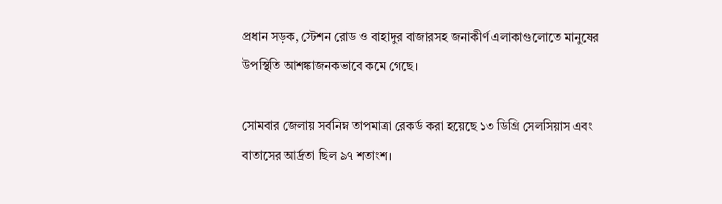প্রধান সড়ক, স্টেশন রোড ও বাহাদুর বাজারসহ জনাকীর্ণ এলাকাগুলোতে মানুষের উপস্থিতি আশঙ্কাজনকভাবে কমে গেছে।

সোমবার জেলায় সর্বনিম্ন তাপমাত্রা রেকর্ড করা হয়েছে ১৩ ডিগ্রি সেলসিয়াস এবং বাতাসের আর্দ্রতা ছিল ৯৭ শতাংশ।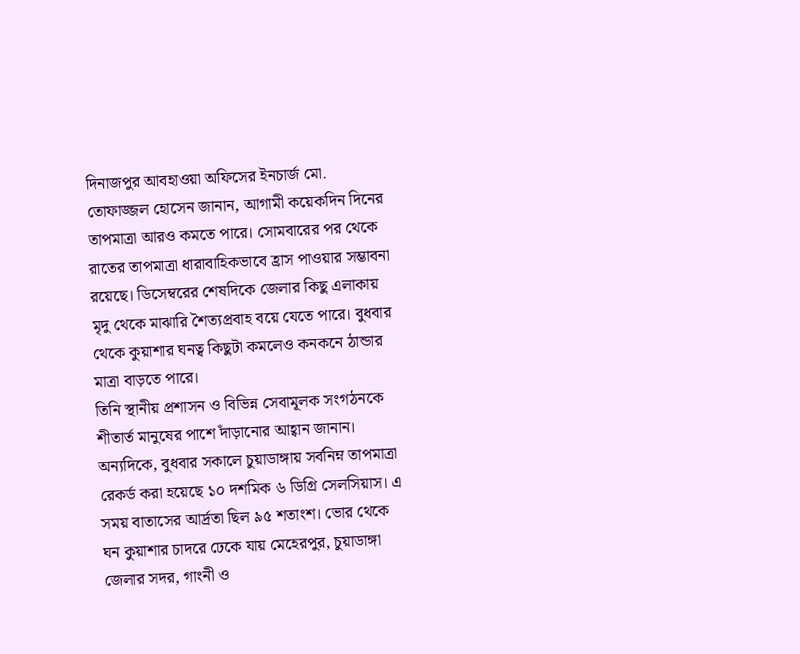দিনাজপুর আবহাওয়া অফিসের ইনচার্জ মো. তোফাজ্জল হোসেন জানান, আগামী কয়েকদিন দিনের তাপমাত্রা আরও কমতে পারে। সোমবারের পর থেকে রাতের তাপমাত্রা ধারাবাহিকভাবে হ্রাস পাওয়ার সম্ভাবনা রয়েছে। ডিসেম্বরের শেষদিকে জেলার কিছু এলাকায় মৃদু থেকে মাঝারি শৈত্যপ্রবাহ বয়ে যেতে পারে। বুধবার থেকে কুয়াশার ঘনত্ব কিছুটা কমলেও কনকনে ঠান্ডার মাত্রা বাড়তে পারে।
তিনি স্থানীয় প্রশাসন ও বিভিন্ন সেবামূলক সংগঠনকে শীতার্ত মানুষের পাশে দাঁড়ানোর আহ্বান জানান।
অন্যদিকে, বুধবার সকালে চুয়াডাঙ্গায় সর্বনিম্ন তাপমাত্রা রেকর্ড করা হয়েছে ১০ দশমিক ৬ ডিগ্রি সেলসিয়াস। এ সময় বাতাসের আর্দ্রতা ছিল ৯৫ শতাংশ। ভোর থেকে ঘন কুয়াশার চাদরে ঢেকে যায় মেহেরপুর, চুয়াডাঙ্গা জেলার সদর, গাংনী ও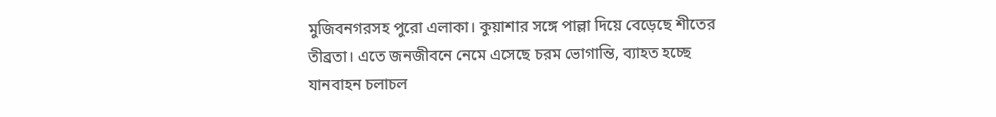মুজিবনগরসহ পুরো এলাকা। কুয়াশার সঙ্গে পাল্লা দিয়ে বেড়েছে শীতের তীব্রতা। এতে জনজীবনে নেমে এসেছে চরম ভোগান্তি, ব্যাহত হচ্ছে যানবাহন চলাচল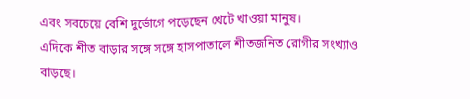এবং সবচেয়ে বেশি দুর্ভোগে পড়েছেন খেটে খাওয়া মানুষ।
এদিকে শীত বাড়ার সঙ্গে সঙ্গে হাসপাতালে শীতজনিত রোগীর সংখ্যাও বাড়ছে।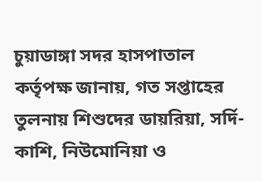চুয়াডাঙ্গা সদর হাসপাতাল কর্তৃপক্ষ জানায়, গত সপ্তাহের তুলনায় শিশুদের ডায়রিয়া, সর্দি-কাশি, নিউমোনিয়া ও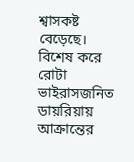শ্বাসকষ্ট বেড়েছে। বিশেষ করে রোটা ভাইরাসজনিত ডায়রিয়ায় আক্রান্তের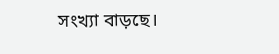সংখ্যা বাড়ছে।